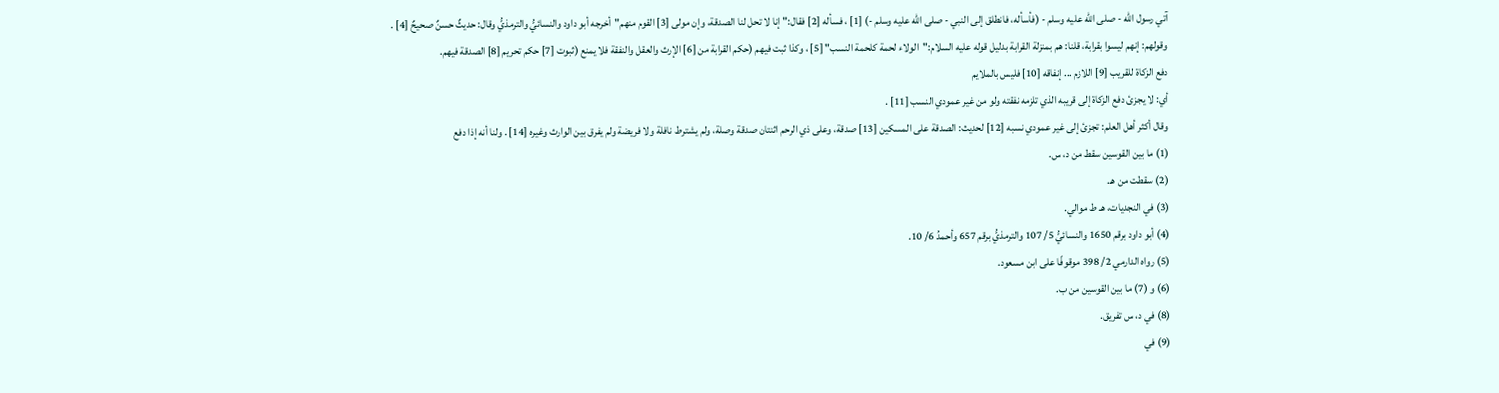آتي رسول الله - صلى الله عليه وسلم - (فأسأله، فانطلق إلى النبي - صلى الله عليه وسلم -) [1] ، فسأله [2] فقال:"إنا لا تحل لنا الصدقة، وإن مولى [3] القوم منهم"أخرجه أبو داود والنسائيُّ والترمذيُّ وقال: حديثٌ حسنٌ صحيحٌ [4] .
وقولهم: إنهم ليسوا بقرابة، قلنا: هم بمنزلة القرابة بدليل قوله عليه السلام:"الولاء لحمة كلحمة النسب" [5] ، وكذا ثبت فيهم (حكم القرابة من [6] الإرث والعقل والنفقة فلا يمنع (ثبوت [7] حكم تحريم [8] الصدقة فيهم.
دفع الزكاة للقريب [9] اللازم ... إنفاقه [10] فليس بالملايم
أي: لا يجزئ دفع الزكاة إلى قريبه الذي تلزمه نفقته ولو من غير عمودي النسب [11] .
وقال أكثر أهل العلم: تجزئ إلى غير عمودي نسبه [12] لحديث: الصدقة على المسكين [13] صدقة، وعلى ذي الرحم اثنتان صدقة وصلة، ولم يشترط نافلة ولا فريضة ولم يفرق بين الوارث وغيره [14] . ولنا أنه إذا دفع
(1) ما بين القوسين سقط من د، س.
(2) سقطت من هـ.
(3) في النجديات، هـ ط موالي.
(4) أبو داود برقم 1650 والنسائيُّ 5/ 107 والترمذيُّ برقم 657 وأحمدُ 6/ 10.
(5) رواه الدارمي 2/ 398 موقوفًا على ابن مسعود.
(6) و (7) ما بين القوسين من ب.
(8) في د، س تفريق.
(9) في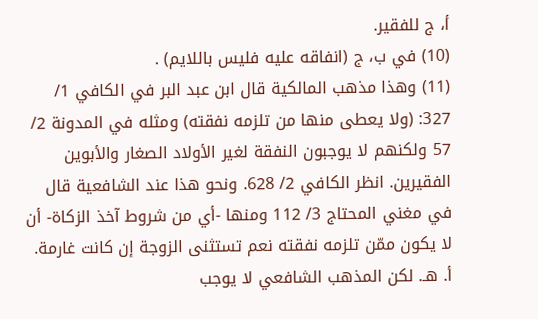أ، ج للفقير.
(10) في ب، ج (انفاقه عليه فليس باللايم) .
(11) وهذا مذهب المالكية قال ابن عبد البر في الكافي 1/ 327: (ولا يعطى منها من تلزمه نفقته) ومثله في المدونة 2/ 57 ولكنهم لا يوجبون النفقة لغير الأولاد الصغار والأبوين الفقيرين. انظر الكافي 2/ 628. ونحو هذا عند الشافعية قال في مغني المحتاج 3/ 112 ومنها -أي من شروط آخذ الزكاة- أن لا يكون ممّن تلزمه نفقته نعم تستثنى الزوجة إن كانت غارمة. أ. هـ. لكن المذهب الشافعي لا يوجب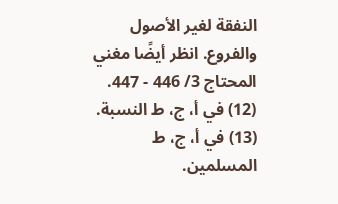النفقة لغير الأصول والفروع. انظر أيضًا مغني المحتاج 3/ 446 - 447.
(12) في أ، ج، ط النسبة.
(13) في أ، ج، ط المسلمين.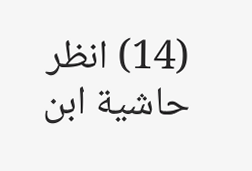(14) انظر حاشية ابن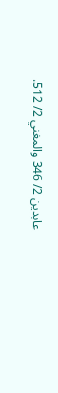عابدين 2/ 346 والمغني 2/ 512.